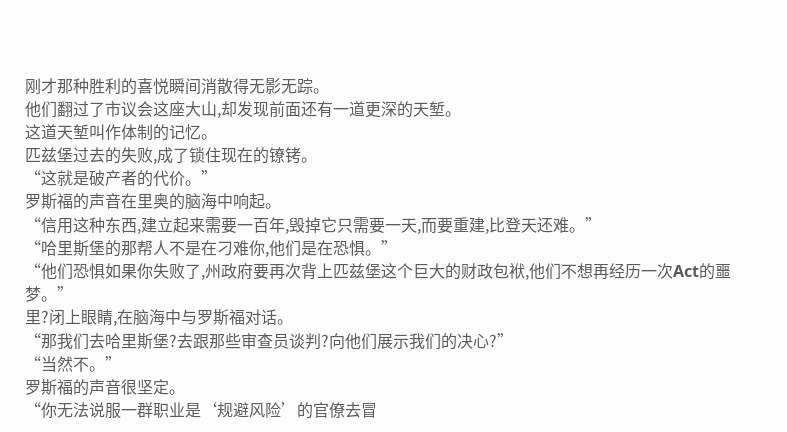刚才那种胜利的喜悦瞬间消散得无影无踪。
他们翻过了市议会这座大山,却发现前面还有一道更深的天堑。
这道天堑叫作体制的记忆。
匹兹堡过去的失败,成了锁住现在的镣铐。
“这就是破产者的代价。”
罗斯福的声音在里奥的脑海中响起。
“信用这种东西,建立起来需要一百年,毁掉它只需要一天,而要重建,比登天还难。”
“哈里斯堡的那帮人不是在刁难你,他们是在恐惧。”
“他们恐惧如果你失败了,州政府要再次背上匹兹堡这个巨大的财政包袱,他们不想再经历一次Act的噩梦。”
里?闭上眼睛,在脑海中与罗斯福对话。
“那我们去哈里斯堡?去跟那些审查员谈判?向他们展示我们的决心?”
“当然不。”
罗斯福的声音很坚定。
“你无法说服一群职业是‘规避风险’的官僚去冒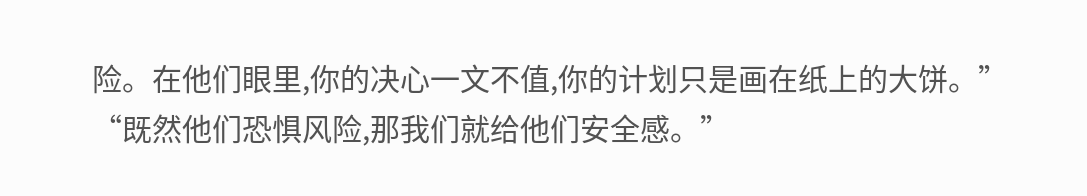险。在他们眼里,你的决心一文不值,你的计划只是画在纸上的大饼。”
“既然他们恐惧风险,那我们就给他们安全感。”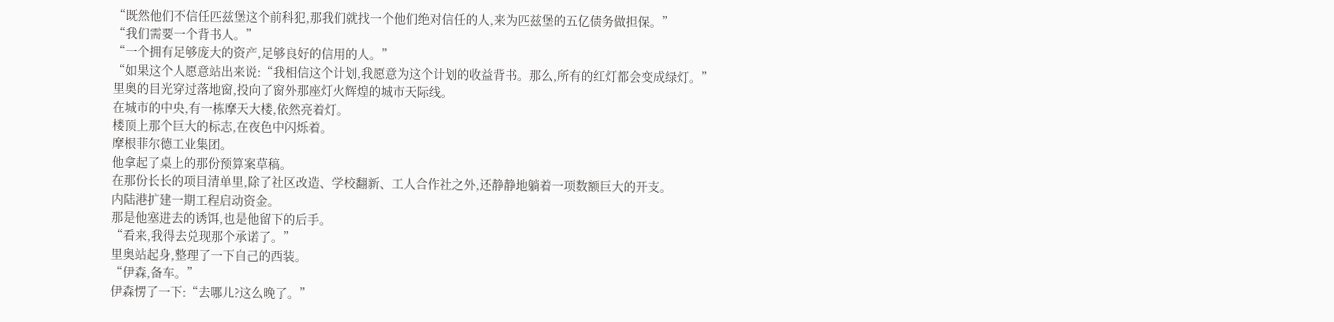“既然他们不信任匹兹堡这个前科犯,那我们就找一个他们绝对信任的人,来为匹兹堡的五亿债务做担保。”
“我们需要一个背书人。”
“一个拥有足够庞大的资产,足够良好的信用的人。”
“如果这个人愿意站出来说:“我相信这个计划,我愿意为这个计划的收益背书。那么,所有的红灯都会变成绿灯。”
里奥的目光穿过落地窗,投向了窗外那座灯火辉煌的城市天际线。
在城市的中央,有一栋摩天大楼,依然亮着灯。
楼顶上那个巨大的标志,在夜色中闪烁着。
摩根菲尔德工业集团。
他拿起了桌上的那份预算案草稿。
在那份长长的项目清单里,除了社区改造、学校翻新、工人合作社之外,还静静地躺着一项数额巨大的开支。
内陆港扩建一期工程启动资金。
那是他塞进去的诱饵,也是他留下的后手。
“看来,我得去兑现那个承诺了。”
里奥站起身,整理了一下自己的西装。
“伊森,备车。”
伊森愣了一下:“去哪儿?这么晚了。”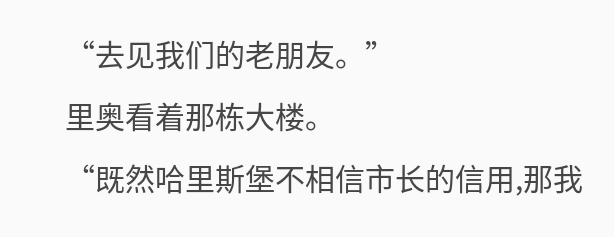“去见我们的老朋友。”
里奥看着那栋大楼。
“既然哈里斯堡不相信市长的信用,那我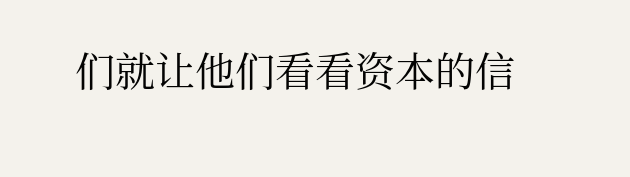们就让他们看看资本的信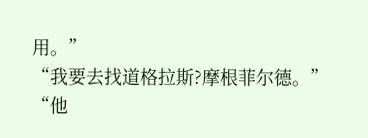用。”
“我要去找道格拉斯?摩根菲尔德。”
“他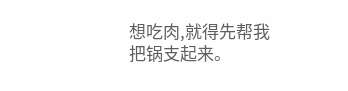想吃肉,就得先帮我把锅支起来。